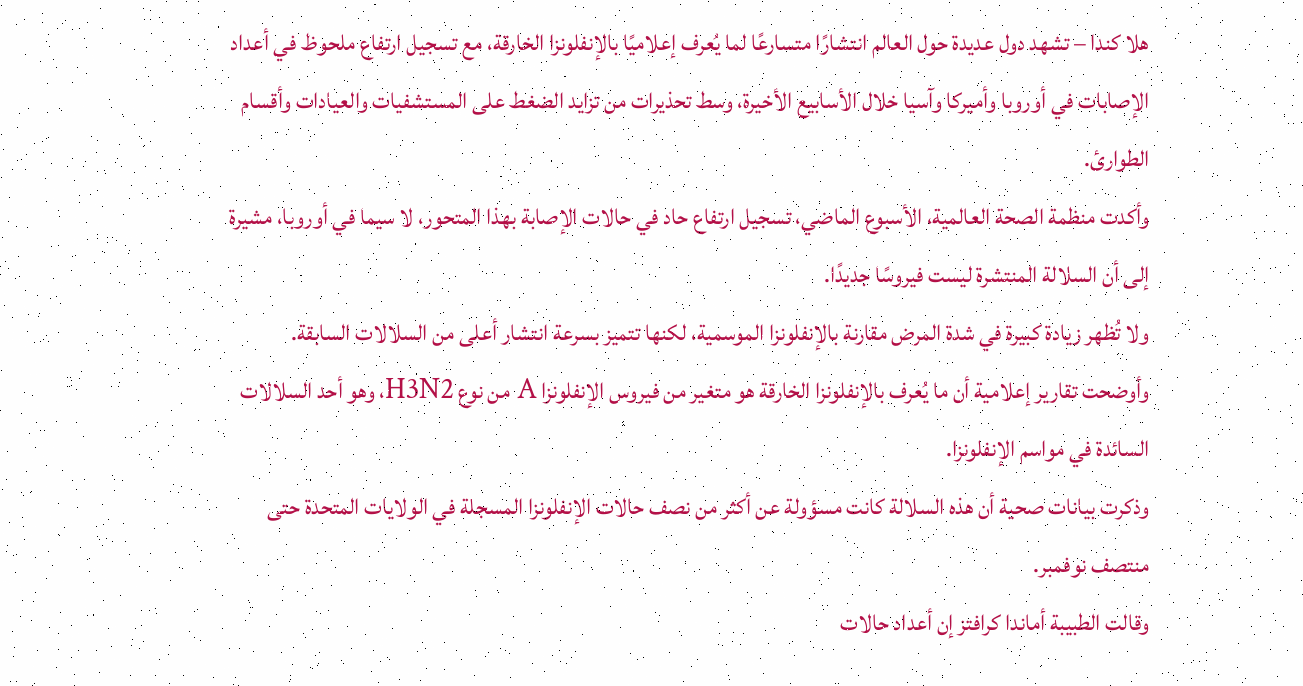هلا كندا – تشهد دول عديدة حول العالم انتشارًا متسارعًا لما يُعرف إعلاميًا بالإنفلونزا الخارقة، مع تسجيل ارتفاع ملحوظ في أعداد الإصابات في أوروبا وأميركا وآسيا خلال الأسابيع الأخيرة، وسط تحذيرات من تزايد الضغط على المستشفيات والعيادات وأقسام الطوارئ.
وأكدت منظمة الصحة العالمية، الأسبوع الماضي، تسجيل ارتفاع حاد في حالات الإصابة بهذا المتحور، لا سيما في أوروبا، مشيرة إلى أن السلالة المنتشرة ليست فيروسًا جديدًا.
ولا تُظهر زيادة كبيرة في شدة المرض مقارنة بالإنفلونزا الموسمية، لكنها تتميز بسرعة انتشار أعلى من السلالات السابقة.
وأوضحت تقارير إعلامية أن ما يُعرف بالإنفلونزا الخارقة هو متغير من فيروس الإنفلونزا A من نوع H3N2، وهو أحد السلالات السائدة في مواسم الإنفلونزا.
وذكرت بيانات صحية أن هذه السلالة كانت مسؤولة عن أكثر من نصف حالات الإنفلونزا المسجلة في الولايات المتحدة حتى منتصف نوفمبر.
وقالت الطبيبة أماندا كرافتز إن أعداد حالات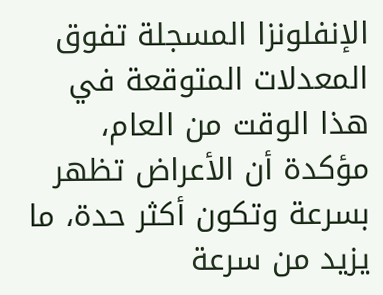الإنفلونزا المسجلة تفوق المعدلات المتوقعة في هذا الوقت من العام، مؤكدة أن الأعراض تظهر بسرعة وتكون أكثر حدة، ما يزيد من سرعة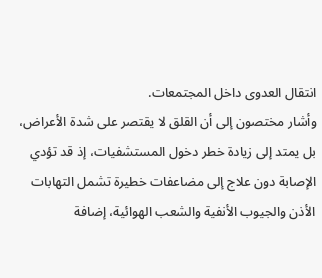انتقال العدوى داخل المجتمعات.
وأشار مختصون إلى أن القلق لا يقتصر على شدة الأعراض، بل يمتد إلى زيادة خطر دخول المستشفيات، إذ قد تؤدي الإصابة دون علاج إلى مضاعفات خطيرة تشمل التهابات الأذن والجيوب الأنفية والشعب الهوائية، إضافة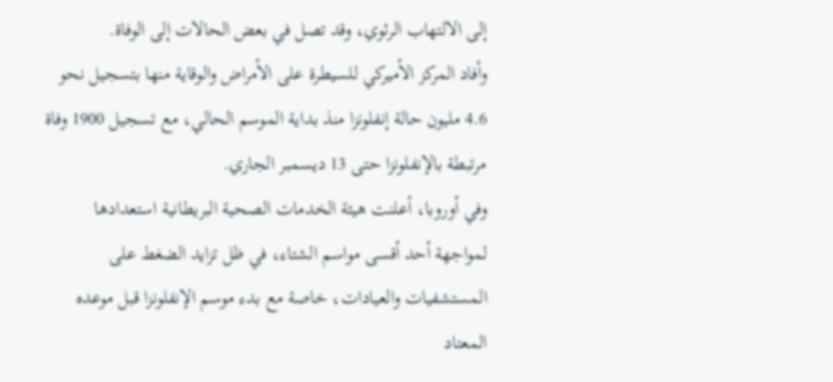إلى الالتهاب الرئوي، وقد تصل في بعض الحالات إلى الوفاة.
وأفاد المركز الأميركي للسيطرة على الأمراض والوقاية منها بتسجيل نحو 4.6 مليون حالة إنفلونزا منذ بداية الموسم الحالي، مع تسجيل 1900 وفاة مرتبطة بالإنفلونزا حتى 13 ديسمبر الجاري.
وفي أوروبا، أعلنت هيئة الخدمات الصحية البريطانية استعدادها لمواجهة أحد أقسى مواسم الشتاء، في ظل تزايد الضغط على المستشفيات والعيادات، خاصة مع بدء موسم الإنفلونزا قبل موعده المعتاد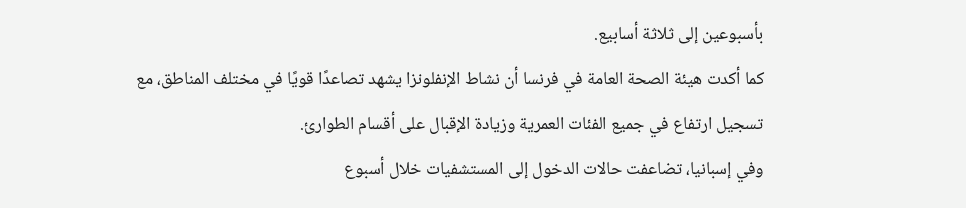بأسبوعين إلى ثلاثة أسابيع.
كما أكدت هيئة الصحة العامة في فرنسا أن نشاط الإنفلونزا يشهد تصاعدًا قويًا في مختلف المناطق، مع تسجيل ارتفاع في جميع الفئات العمرية وزيادة الإقبال على أقسام الطوارئ.
وفي إسبانيا، تضاعفت حالات الدخول إلى المستشفيات خلال أسبوع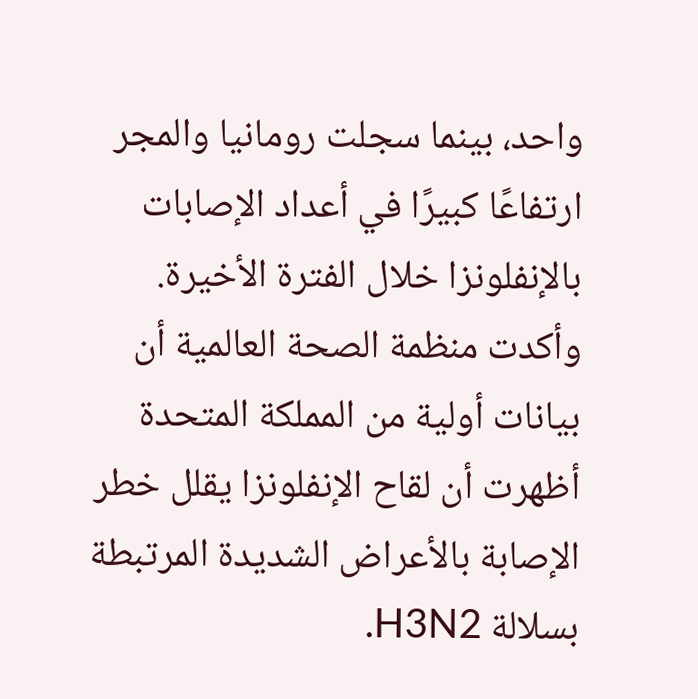واحد، بينما سجلت رومانيا والمجر ارتفاعًا كبيرًا في أعداد الإصابات بالإنفلونزا خلال الفترة الأخيرة.
وأكدت منظمة الصحة العالمية أن بيانات أولية من المملكة المتحدة أظهرت أن لقاح الإنفلونزا يقلل خطر الإصابة بالأعراض الشديدة المرتبطة بسلالة H3N2.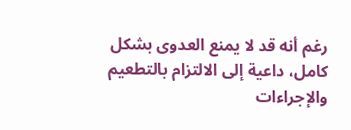رغم أنه قد لا يمنع العدوى بشكل كامل، داعية إلى الالتزام بالتطعيم والإجراءات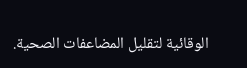الوقائية لتقليل المضاعفات الصحية.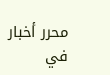محرر أخبار في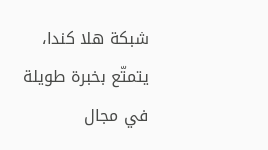شبكة هلا كندا، يتمتّع بخبرة طويلة في مجال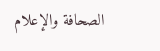الصحافة والإعلام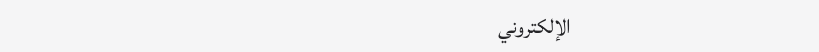الإلكتروني